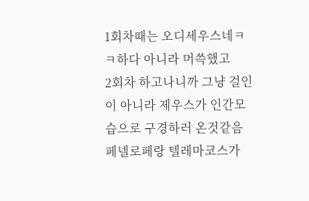1회차때는 오디세우스네ㅋㅋ하다 아니라 머쓱했고
2회차 하고나니까 그냥 걸인이 아니라 제우스가 인간모습으로 구경하러 온것같음
페넬로페랑 텔레마코스가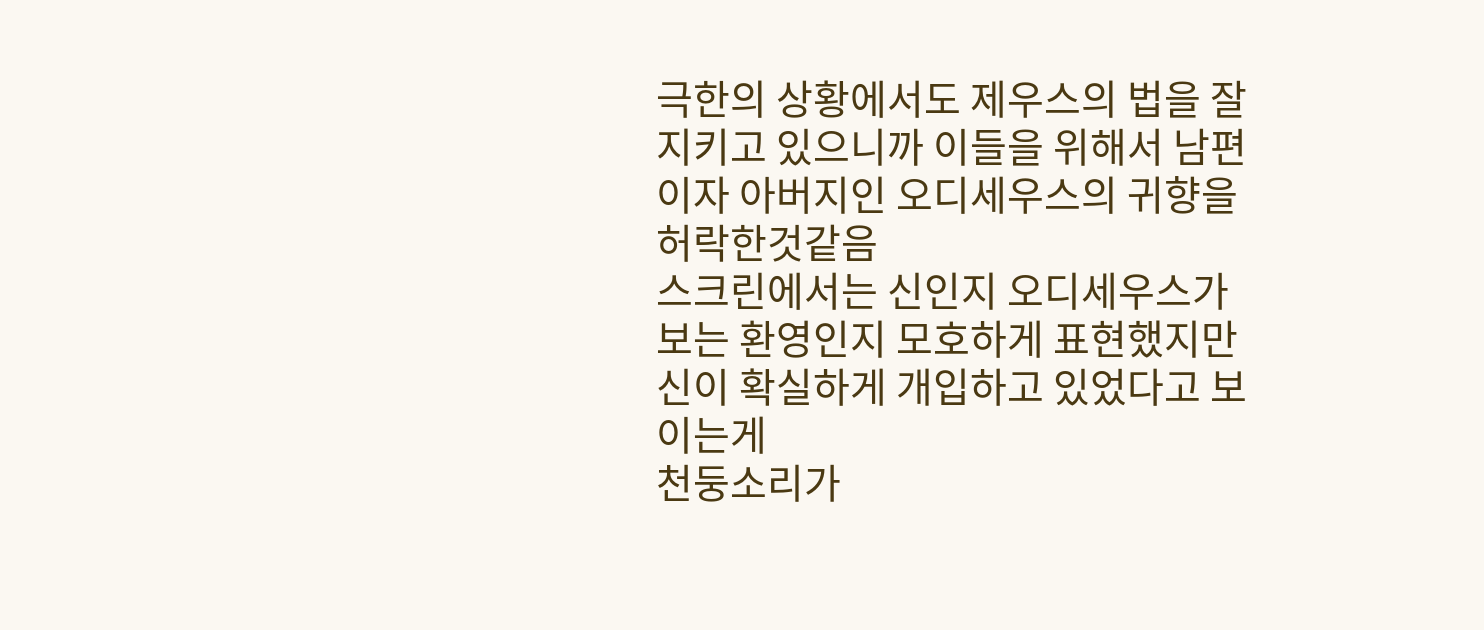극한의 상황에서도 제우스의 법을 잘 지키고 있으니까 이들을 위해서 남편이자 아버지인 오디세우스의 귀향을 허락한것같음
스크린에서는 신인지 오디세우스가 보는 환영인지 모호하게 표현했지만 신이 확실하게 개입하고 있었다고 보이는게
천둥소리가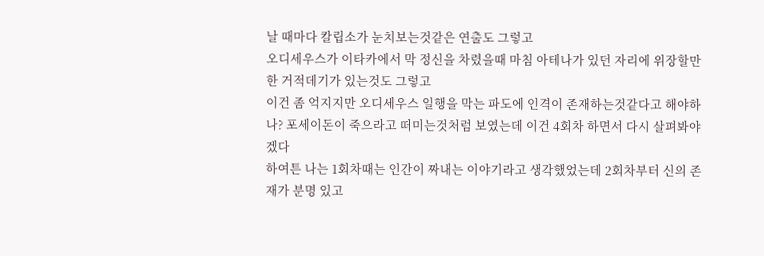날 때마다 칼립소가 눈치보는것같은 연출도 그렇고
오디세우스가 이타카에서 막 정신을 차렸을때 마침 아테나가 있던 자리에 위장할만한 거적데기가 있는것도 그렇고
이건 좀 억지지만 오디세우스 일행을 막는 파도에 인격이 존재하는것같다고 해야하나? 포세이돈이 죽으라고 떠미는것처럼 보였는데 이건 4회차 하면서 다시 살펴봐야겠다
하여튼 나는 1회차때는 인간이 짜내는 이야기라고 생각했었는데 2회차부터 신의 존재가 분명 있고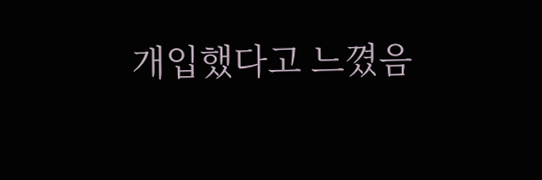개입했다고 느꼈음